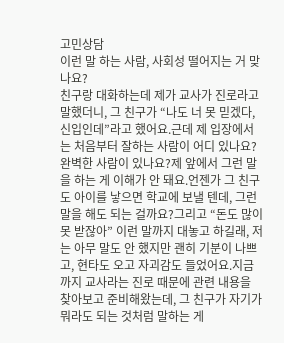고민상담
이런 말 하는 사람, 사회성 떨어지는 거 맞나요?
친구랑 대화하는데 제가 교사가 진로라고 말했더니, 그 친구가 “나도 너 못 믿겠다, 신입인데”라고 했어요.근데 제 입장에서는 처음부터 잘하는 사람이 어디 있나요? 완벽한 사람이 있나요?제 앞에서 그런 말을 하는 게 이해가 안 돼요.언젠가 그 친구도 아이를 낳으면 학교에 보낼 텐데, 그런 말을 해도 되는 걸까요?그리고 “돈도 많이 못 받잖아” 이런 말까지 대놓고 하길래, 저는 아무 말도 안 했지만 괜히 기분이 나쁘고, 현타도 오고 자괴감도 들었어요.지금까지 교사라는 진로 때문에 관련 내용을 찾아보고 준비해왔는데, 그 친구가 자기가 뭐라도 되는 것처럼 말하는 게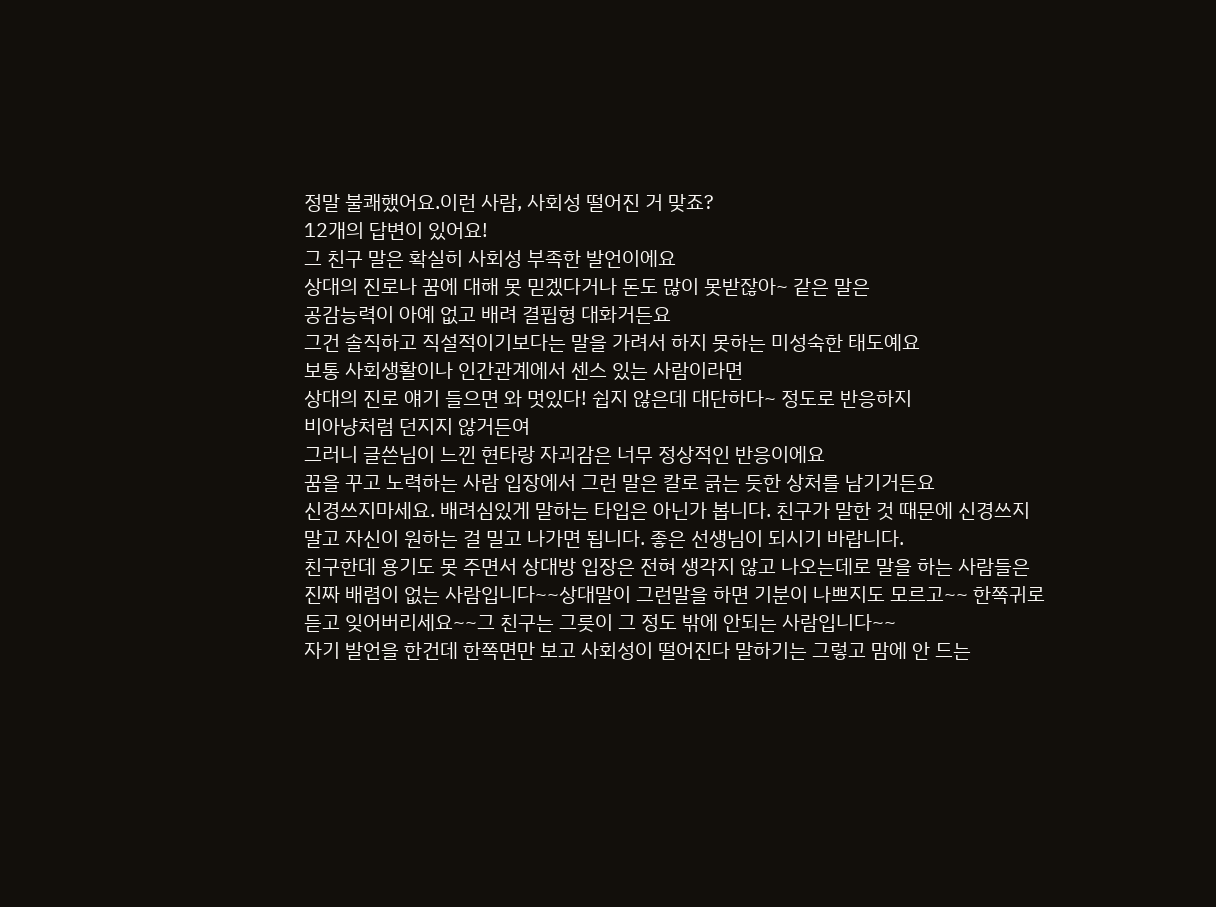정말 불쾌했어요.이런 사람, 사회성 떨어진 거 맞죠?
12개의 답변이 있어요!
그 친구 말은 확실히 사회성 부족한 발언이에요
상대의 진로나 꿈에 대해 못 믿겠다거나 돈도 많이 못받잖아~ 같은 말은
공감능력이 아예 없고 배려 결핍형 대화거든요
그건 솔직하고 직설적이기보다는 말을 가려서 하지 못하는 미성숙한 태도예요
보통 사회생활이나 인간관계에서 센스 있는 사람이라면
상대의 진로 얘기 들으면 와 멋있다! 쉽지 않은데 대단하다~ 정도로 반응하지
비아냥처럼 던지지 않거든여
그러니 글쓴님이 느낀 현타랑 자괴감은 너무 정상적인 반응이에요
꿈을 꾸고 노력하는 사람 입장에서 그런 말은 칼로 긁는 듯한 상처를 남기거든요
신경쓰지마세요. 배려심있게 말하는 타입은 아닌가 봅니다. 친구가 말한 것 때문에 신경쓰지 말고 자신이 원하는 걸 밀고 나가면 됩니다. 좋은 선생님이 되시기 바랍니다.
친구한데 용기도 못 주면서 상대방 입장은 전혀 생각지 않고 나오는데로 말을 하는 사람들은 진짜 배렴이 없는 사람입니다~~상대말이 그런말을 하면 기분이 나쁘지도 모르고~~ 한쪽귀로 듣고 잊어버리세요~~그 친구는 그릇이 그 정도 밖에 안되는 사람입니다~~
자기 발언을 한건데 한쪽면만 보고 사회성이 떨어진다 말하기는 그렇고 맘에 안 드는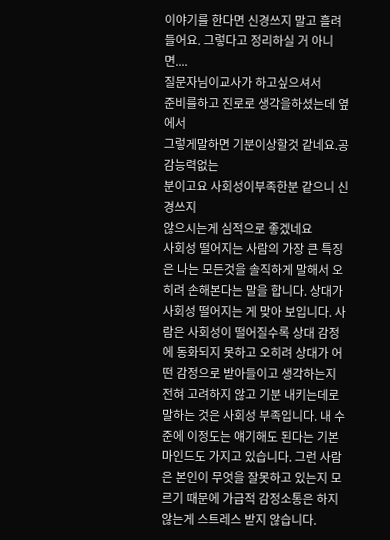이야기를 한다면 신경쓰지 말고 흘려 들어요. 그렇다고 정리하실 거 아니면....
질문자님이교사가 하고싶으셔서
준비를하고 진로로 생각을하셨는데 옆에서
그렇게말하면 기분이상할것 같네요.공감능력없는
분이고요 사회성이부족한분 같으니 신경쓰지
않으시는게 심적으로 좋겠네요
사회성 떨어지는 사람의 가장 큰 특징은 나는 모든것을 솔직하게 말해서 오히려 손해본다는 말을 합니다. 상대가 사회성 떨어지는 게 맞아 보입니다. 사람은 사회성이 떨어질수록 상대 감정에 동화되지 못하고 오히려 상대가 어떤 감정으로 받아들이고 생각하는지 전혀 고려하지 않고 기분 내키는데로 말하는 것은 사회성 부족입니다. 내 수준에 이정도는 얘기해도 된다는 기본 마인드도 가지고 있습니다. 그런 사람은 본인이 무엇을 잘못하고 있는지 모르기 때문에 가급적 감정소통은 하지 않는게 스트레스 받지 않습니다.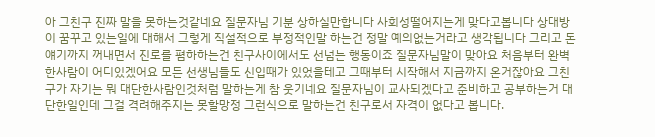아 그친구 진짜 말을 못하는것같네요 질문자님 기분 상하실만합니다 사회성떨어지는게 맞다고봅니다 상대방이 꿈꾸고 있는일에 대해서 그렇게 직설적으로 부정적인말 하는건 정말 예의없는거라고 생각됩니다 그리고 돈얘기까지 꺼내면서 진로를 폄하하는건 친구사이에서도 선넘는 행동이죠 질문자님말이 맞아요 처음부터 완벽한사람이 어디있겠어요 모든 선생님들도 신입때가 있었을테고 그때부터 시작해서 지금까지 온거잖아요 그친구가 자기는 뭐 대단한사람인것처럼 말하는게 참 웃기네요 질문자님이 교사되겠다고 준비하고 공부하는거 대단한일인데 그걸 격려해주지는 못할망정 그런식으로 말하는건 친구로서 자격이 없다고 봅니다.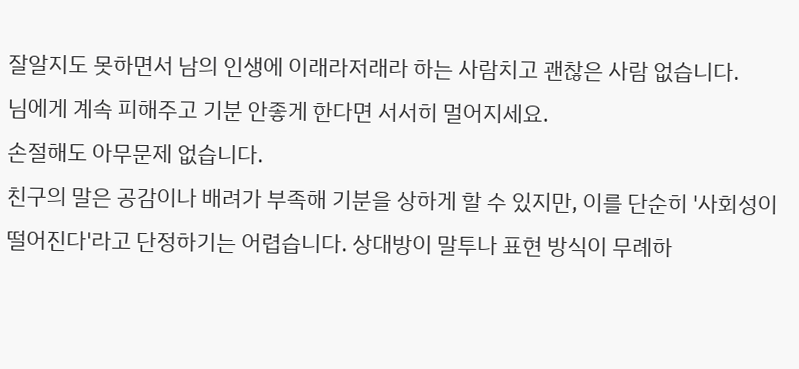잘알지도 못하면서 남의 인생에 이래라저래라 하는 사람치고 괜찮은 사람 없습니다.
님에게 계속 피해주고 기분 안좋게 한다면 서서히 멀어지세요.
손절해도 아무문제 없습니다.
친구의 말은 공감이나 배려가 부족해 기분을 상하게 할 수 있지만, 이를 단순히 '사회성이 떨어진다'라고 단정하기는 어렵습니다. 상대방이 말투나 표현 방식이 무례하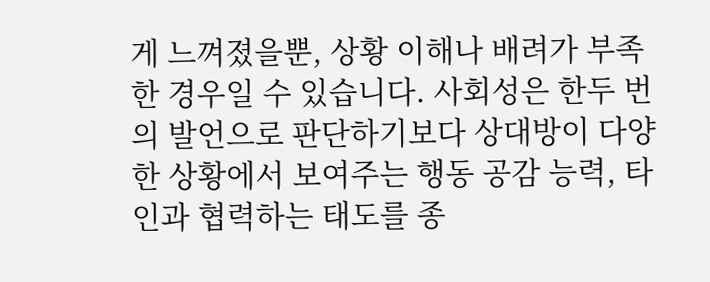게 느껴졌을뿐, 상황 이해나 배려가 부족한 경우일 수 있습니다. 사회성은 한두 번의 발언으로 판단하기보다 상대방이 다양한 상황에서 보여주는 행동 공감 능력, 타인과 협력하는 태도를 종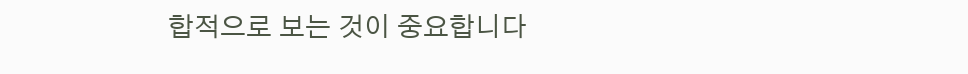합적으로 보는 것이 중요합니다